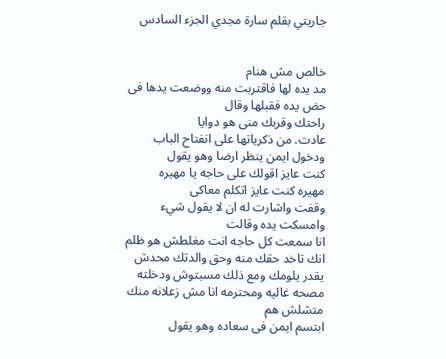جاريتي بقلم سارة مجدي الجزء السادس


خالص مش هنام
مد يده لها فاقتربت منه ووضعت يدها فى حض يده فقبلها وقال
راحتك وقربك منى هو دوايا
عادت. من ذكرياتها على انفتاح الباب ودخول ايمن ينظر ارضا وهو يقول
كنت عايز اقولك على حاجه يا مهيره
مهيره كنت عايز اتكلم معاكى
وقفت واشارت له ان لا يقول شيء وامسكت يده وقالت
انا سمعت كل حاجه انت مغلطش هو ظلم انك تاخد حقك منه وحق والدتك محدش يقدر يلومك ومع ذلك مسبتوش ودخلته مصحه غاليه ومحترمه انا مش زعلانه منك متشلش هم
ابتسم ايمن فى سعاده وهو يقول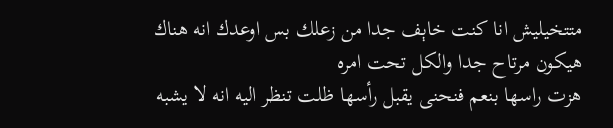متتخيليش انا كنت خاېف جدا من زعلك بس اوعدك انه هناك هيكون مرتاح جدا والكل تحت امره
هزت راسها بنعم فنحنى يقبل رأسها ظلت تنظر اليه انه لا يشبه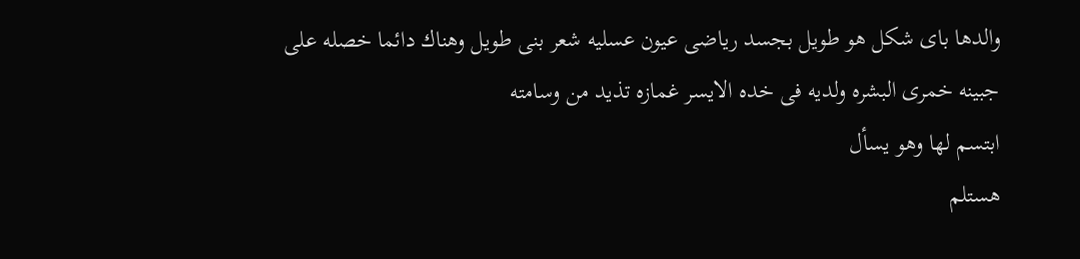والدها باى شكل هو طويل بجسد رياضى عيون عسليه شعر بنى طويل وهناك دائما خصله على جبينه خمرى البشره ولديه فى خده الايسر غمازه تذيد من وسامته
ابتسم لها وهو يسأل
هستلم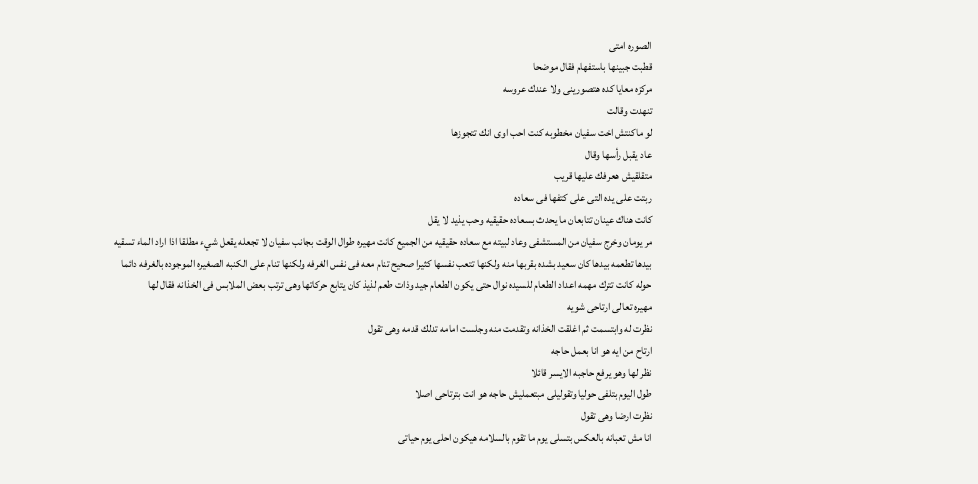الصوره امتى
قطبت جبينها باستفهام فقال موضحا
مركزه معايا كده هتصورينى ولا عندك عروسه
تنهدت وقالت
لو ماكنتش اخت سفيان مخطوبه كنت احب اوى انك تتجوزها
عاد يقبل رأسها وقال
متقلقيش هعرفك عليها قريب
ربتت على يده التى على كتفها فى سعاده
كانت هناك عينان تتابعان ما يحدث بسعاده حقيقيه وحب يذيد لا يقل
مر يومان وخرج سفيان من المستشفى وعاد لبيته مع سعاده حقيقيه من الجميع كانت مهيره طوال الوقت بجانب سفيان لا تجعله يقعل شيء مطلقا اذا اراد الماء تسقيه بيدها تطعمه بيدها كان سعيد بشده بقربها منه ولكنها تتعب نفسها كثيرا صحيح تنام معه فى نفس الغرفه ولكنها تنام على الكنبه الصغيره الموجوده بالغرفه دائما حوله كانت تترك مهمه اعداد الطعام للسيده نوال حتى يكون الطعام جيد وذات طعم لذيذ كان يتابع حركاتها وهى ترتب بعض الملابس فى الخذانه فقال لها
مهيره تعالى ارتاحى شويه
نظرت له وابتسمت ثم اغلقت الخذانه وتقدمت منه وجلست امامه تدلك قدمه وهى تقول
ارتاح من ايه هو انا بعمل حاجه
نظر لها وهو يرفع حاجبه الايسر قائلا
طول اليوم بتلفى حوليا وتقوليلى مبتعمليش حاجه هو انت بترتاحى اصلا
نظرت ارضا وهى تقول
انا مش تعبانه بالعكس بتسلى يوم ما تقوم بالسلامه هيكون احلى يوم حياتى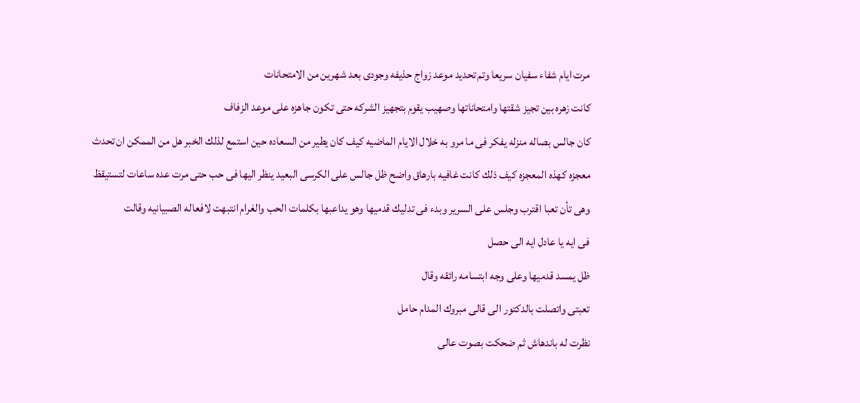مرت ايام شفاء سفيان سريعا وتم تحديد موعد زواج حذيفه وجودى بعد شهرين من الامتحانات
كانت زهره بين تجيز شقتها وامتحاناتها وصهيب يقوم بتجهيز الشركه حتى تكون جاهزه على موعد الزفاف
كان جالس بصاله منزله يفكر فى ما مرو به خلال الايام الماضيه كيف كان يطير من السعاده حين استمع لذلك الخبر هل من الممكن ان تحدث معجزه كهذه المعجزه كيف ذلك كانت غافيه بارهاق واضح ظل جالس على الكرسى البعيد ينظر اليها فى حب حتى مرت عده ساعات لتستيقظ وهى تأن تعبا اقترب وجلس على السرير وبدء فى تدليك قدميها وهو يداعبها بكلمات الحب والغرام انتبهت لافعاله الصبيانيه وقالت
فى ايه يا عادل ايه الى حصل
ظل يمسد قدميها وعلى وجه ابتسامه رائقه وقال
تعبتى واتصلت بالدكتور الى قالى مبروك المدام حامل
نظرت له باندهاش ثم ضحكت بصوت عالى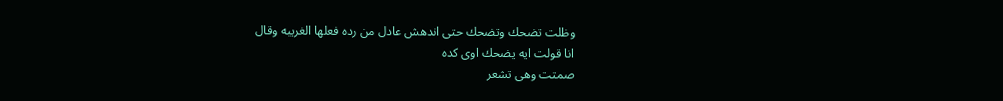وظلت تضحك وتضحك حتى اندهش عادل من رده فعلها الغريبه وقال
انا قولت ايه يضحك اوى كده
صمتت وهى تشعر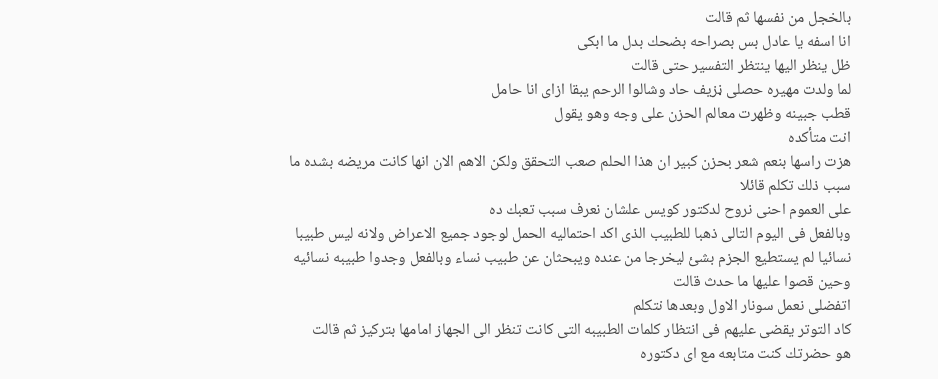بالخجل من نفسها ثم قالت
انا اسفه يا عادل بس بصراحه بضحك بدل ما ابكى
ظل ينظر اليها ينتظر التفسير حتى قالت
لما ولدت مهيره حصلى ڼزيف حاد وشالوا الرحم يبقا ازاى انا حامل
قطب جبينه وظهرت معالم الحزن على وجه وهو يقول
انت متأكده
هزت راسها بنعم شعر بحزن كبير ان هذا الحلم صعب التحقق ولكن الاهم الان انها كانت مريضه بشده ما سبب ذلك تكلم قائلا
على العموم احنى نروح لدكتور كويس علشان نعرف سبب تعبك ده
وبالفعل فى اليوم التالى ذهبا للطبيب الذى اكد احتماليه الحمل لوجود جميع الاعراض ولانه ليس طبيبا نسائيا لم يستطيع الجزم بشئ ليخرجا من عنده ويبحثان عن طبيب نساء وبالفعل وجدوا طبيبه نسائيه وحين قصوا عليها ما حدث قالت
اتفضلى نعمل سونار الاول وبعدها نتكلم
كاد التوتر يقضى عليهم فى انتظار كلمات الطبيبه التى كانت تنظر الى الجهاز امامها بتركيز ثم قالت
هو حضرتك كنت متابعه مع اى دكتوره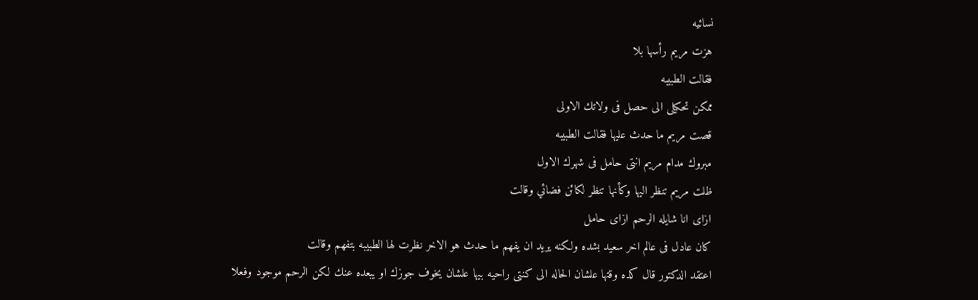نسائيه
هزت مريم رأسها بلا
فقالت الطبيبه
ممكن تحكيلى الى حصل فى ولاتك الاولى
قصت مريم ما حدث عليها فقالت الطبيبه
مبروك مدام مريم انتى حامل فى شهرك الاول
ظلت مريم تنظر اليها وكأنها تنظر لكائن فضائي وقالت
ازاى انا شايله الرحم ازاى حامل
كان عادل فى عالم اخر سعيد بشده ولكنه يريد ان يفهم ما حدث هو الاخر نظرت لها الطبيبه بتفهم وقالت
اعتقد الدكتور قال كده وقتها علشان الحاله الى كنتى راحيه بيها علشان يخوف جوزك او يبعده عنك لكن الرحم موجود وفعلا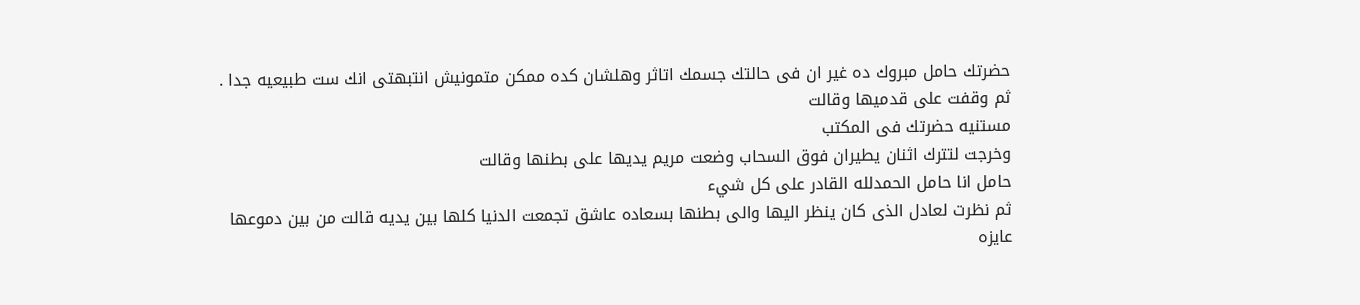حضرتك حامل مبروك ده غير ان فى حالتك جسمك اتاثر وهلشان كده ممكن متمونيش انتبهتى انك ست طبيعيه جدا .
ثم وقفت على قدميها وقالت
مستنيه حضرتك فى المكتب
وخرجت لتترك اثنان يطيران فوق السحاب وضعت مريم يديها على بطنها وقالت
حامل انا حامل الحمدلله القادر على كل شيء
ثم نظرت لعادل الذى كان ينظر اليها والى بطنها بسعاده عاشق تجمعت الدنيا كلها بين يديه قالت من بين دموعها
عايزه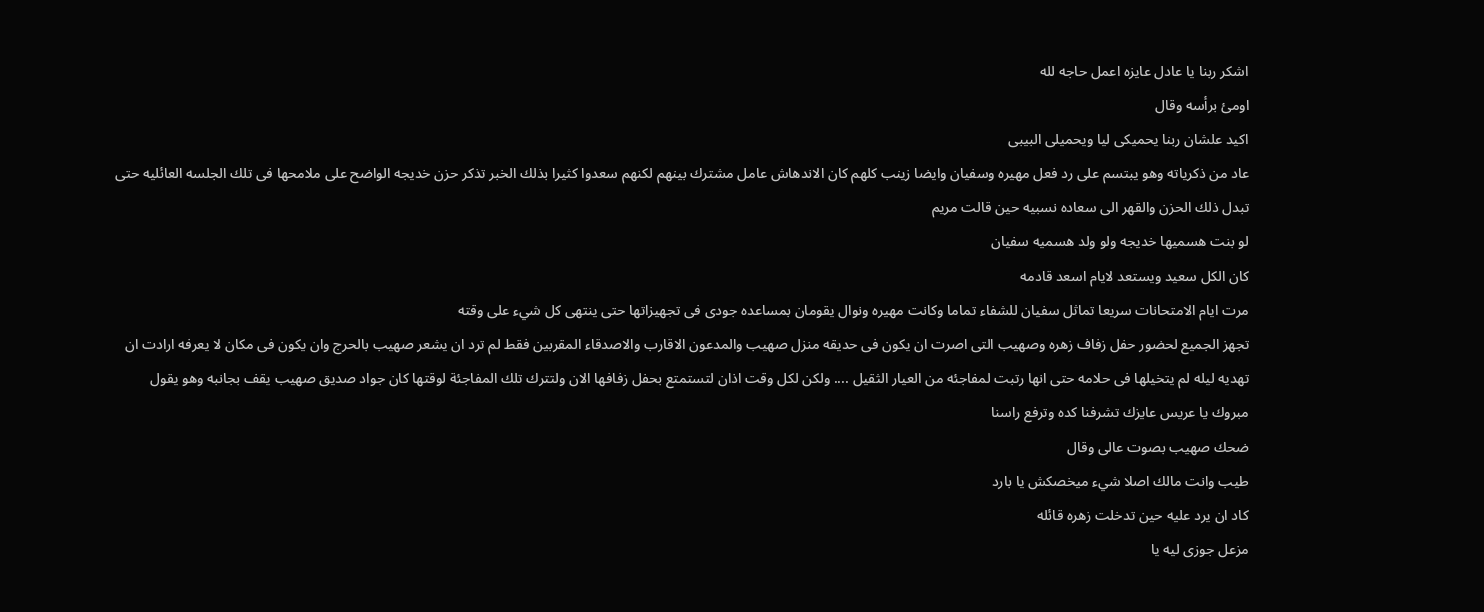اشكر ربنا يا عادل عايزه اعمل حاجه لله
اومئ برأسه وقال
اكيد علشان ربنا يحميكى ليا ويحميلى البيبى
عاد من ذكرياته وهو يبتسم على رد فعل مهيره وسفيان وايضا زينب كلهم كان الاندهاش عامل مشترك بينهم لكنهم سعدوا كثيرا بذلك الخبر تذكر حزن خديجه الواضح على ملامحها فى تلك الجلسه العائليه حتى تبدل ذلك الحزن والقهر الى سعاده نسبيه حين قالت مريم
لو بنت هسميها خديجه ولو ولد هسميه سفيان
كان الكل سعيد ويستعد لايام اسعد قادمه
مرت ايام الامتحانات سريعا تماثل سفيان للشفاء تماما وكانت مهيره ونوال يقومان بمساعده جودى فى تجهيزاتها حتى ينتهى كل شيء على وقته
تجهز الجميع لحضور حفل زفاف زهره وصهيب التى اصرت ان يكون فى حديقه منزل صهيب والمدعون الاقارب والاصدقاء المقربين فقط لم ترد ان يشعر صهيب بالحرج وان يكون فى مكان لا يعرفه ارادت ان تهديه ليله لم يتخيلها فى حلامه حتى انها رتبت لمفاجئه من العيار الثقيل .... ولكن لكل وقت اذان لتستمتع بحفل زفافها الان ولتترك تلك المفاجئة لوقتها كان جواد صديق صهيب يقف بجانبه وهو يقول
مبروك يا عريس عايزك تشرفنا كده وترفع راسنا
ضحك صهيب بصوت عالى وقال
طيب وانت مالك اصلا شيء ميخصكش يا بارد
كاد ان يرد عليه حين تدخلت زهره قائله
مزعل جوزى ليه يا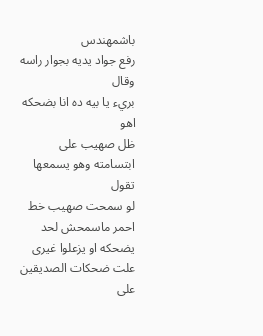باشمهندس
رفع جواد يديه بجوار راسه وقال
بريء يا بيه ده انا بضحكه اهو
ظل صهيب على ابتسامته وهو يسمعها تقول
لو سمحت صهيب خط احمر ماسمحش لحد يضحكه او يزعلوا غيرى
علت ضحكات الصديقين على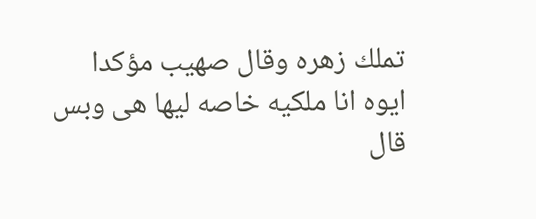تملك زهره وقال صهيب مؤكدا
ايوه انا ملكيه خاصه ليها هى وبس
قال